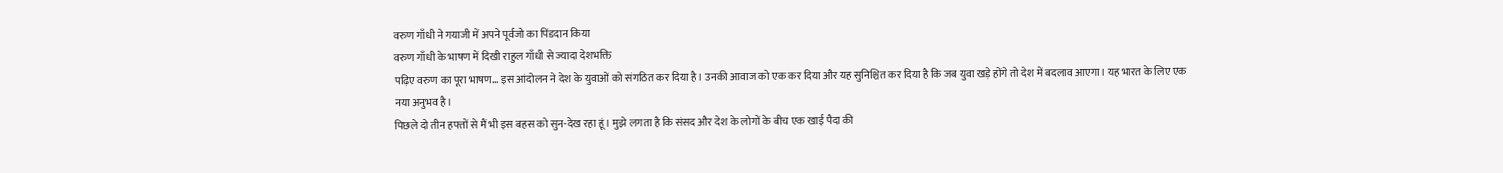वरुण गाँधी ने गयाजी में अपने पूर्वजो का पिंडदान किया
वरुण गाँधी के भाषण में दिखी राहुल गाँधी से ज्यादा देशभक्ति
पढ़िए वरुण का पूरा भाषण... इस आंदोलन ने देश के युवाओं को संगठित कर दिया है। उनकी आवाज को एक कर दिया और यह सुनिश्चित कर दिया है कि जब युवा खड़े होंगे तो देश में बदलाव आएगा। यह भारत के लिए एक नया अनुभव है।
पिछले दो तीन हफ्तों से मैं भी इस बहस को सुन-देख रहा हूं। मुझे लगता है कि संसद और देश के लोगों के बीच एक खाई पैदा की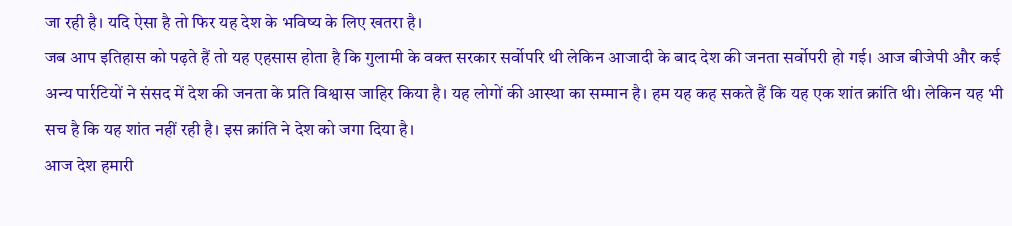जा रही है। यदि ऐसा है तो फिर यह देश के भविष्य के लिए खतरा है।
जब आप इतिहास को पढ़ते हैं तो यह एहसास होता है कि गुलामी के वक्त सरकार सर्वोपरि थी लेकिन आजादी के बाद देश की जनता सर्वोपरी हो गई। आज बीजेपी और कई अन्य पार्रटियों ने संसद में देश की जनता के प्रति विश्वास जाहिर किया है। यह लोगों की आस्था का सम्मान है। हम यह कह सकते हैं कि यह एक शांत क्रांति थी। लेकिन यह भी सच है कि यह शांत नहीं रही है। इस क्रांति ने देश को जगा दिया है।
आज देश हमारी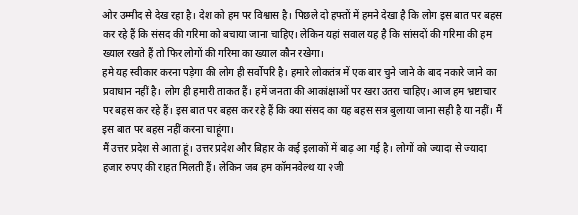ओर उम्मीद से देख रहा है। देश को हम पर विश्वास है। पिछले दो हफ्तों में हमने देखा है कि लोग इस बात पर बहस कर रहे हैं कि संसद की गरिमा को बचाया जाना चाहिए। लेकिन यहां सवाल यह है कि सांसदों की गरिमा की हम ख्याल रखते हैं तो फिर लोगों की गरिमा का ख्याल कौन रखेगा।
हमे यह स्वीकार करना पड़ेगा की लोग ही सर्वोपरि है। हमारे लोकतंत्र में एक बार चुने जाने के बाद नकारे जाने का प्रवाधान नहीं है। लोग ही हमारी ताकत हैं। हमें जनता की आकांक्षाओं पर खरा उतरा चाहिए। आज हम भ्रष्टाचार पर बहस कर रहे हैं। इस बात पर बहस कर रहे हैं कि क्या संसद का यह बहस सत्र बुलाया जाना सही है या नहीं। मैं इस बात पर बहस नहीं करना चाहूंगा।
मैं उत्तर प्रदेश से आता हूं। उत्तर प्रदेश और बिहार के कई इलाकों में बाढ़ आ गई है। लोगों को ज्यादा से ज्यादा हजार रुपए की राहत मिलती हैं। लेकिन जब हम कॉमनवेल्थ या २जी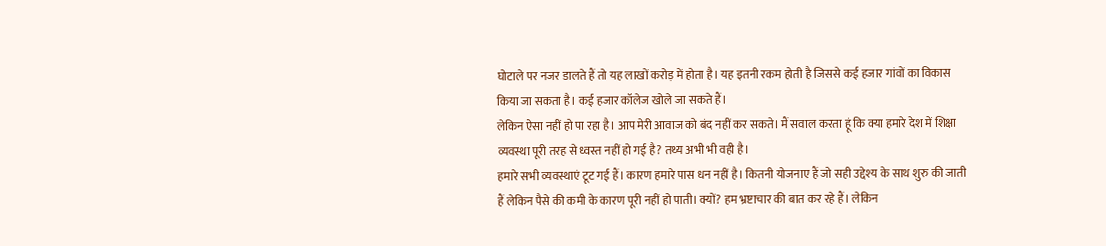घोटाले पर नजर डालते हैं तो यह लाखों करोड़ में होता है। यह इतनी रकम होती है जिससे कई हजार गांवों का विकास किया जा सकता है। कई हजार कॉलेज खोले जा सकते हैं।
लेकिन ऐसा नहीं हो पा रहा है। आप मेरी आवाज को बंद नहीं कर सकते। मैं सवाल करता हूं कि क्या हमारे देश में शिक्षा व्यवस्था पूरी तरह से ध्वस्त नहीं हो गई है? तथ्य अभी भी वही है।
हमारे सभी व्यवस्थाएं टूट गई हैं। कारण हमारे पास धन नहीं है। कितनी योजनाए हैं जो सही उद्देश्य के साथ शुरु की जाती हैं लेकिन पैसे की कमी के कारण पूरी नहीं हो पाती। क्यों? हम भ्रष्टाचार की बात कर रहे हैं। लेकिन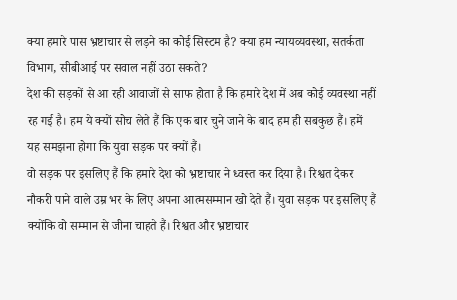क्या हमारे पास भ्रष्टाचार से लड़ने का कोई सिस्टम है? क्या हम न्यायव्यवस्था, सतर्कता विभाग, सीबीआई पर सवाल नहीं उठा सकते?
देश की सड़कों से आ रही आवाजों से साफ होता है कि हमारे देश में अब कोई व्यवस्था नहीं रह गई है। हम ये क्यों सोच लेते हैं कि एक बार चुने जाने के बाद हम ही सबकुछ हैं। हमें यह समझना होगा कि युवा सड़क पर क्यों हैं।
वो सड़क पर इसलिए हैं कि हमारे देश को भ्रष्टाचार ने ध्वस्त कर दिया है। रिश्वत देकर नौकरी पाने वाले उम्र भर के लिए अपना आत्मसम्मान खो देते हैं। युवा सड़क पर इसलिए हैं क्योंकि वो सम्मान से जीना चाहते हैं। रिश्वत और भ्रष्टाचार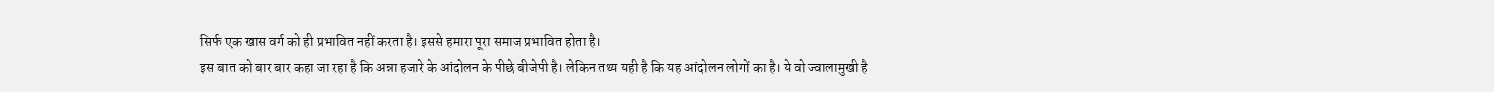सिर्फ एक खास वर्ग को ही प्रभावित नहीं करता है। इससे हमारा पूरा समाज प्रभावित होता है।
इस बात को बार बार कहा जा रहा है कि अन्ना हजारे के आंदोलन के पीछे बीजेपी है। लेकिन तथ्य यही है कि यह आंदोलन लोगों का है। ये वो ज्वालामुखी है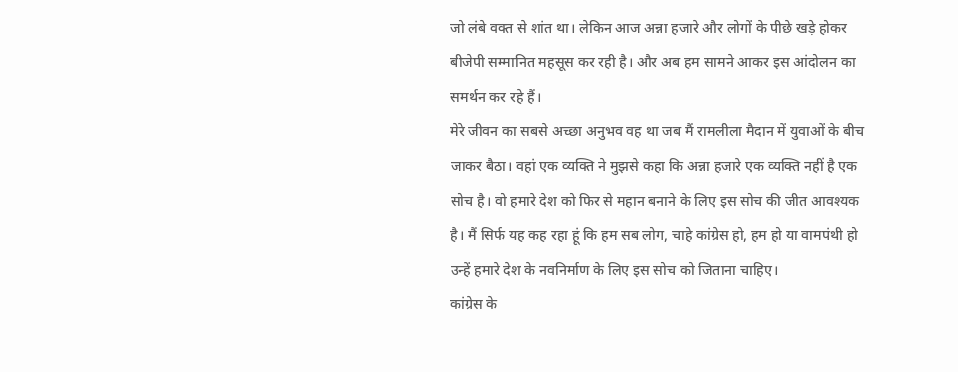जो लंबे वक्त से शांत था। लेकिन आज अन्ना हजारे और लोगों के पीछे खड़े होकर बीजेपी सम्मानित महसूस कर रही है। और अब हम सामने आकर इस आंदोलन का समर्थन कर रहे हैं।
मेरे जीवन का सबसे अच्छा अनुभव वह था जब मैं रामलीला मैदान में युवाओं के बीच जाकर बैठा। वहां एक व्यक्ति ने मुझसे कहा कि अन्ना हजारे एक व्यक्ति नहीं है एक सोच है। वो हमारे देश को फिर से महान बनाने के लिए इस सोच की जीत आवश्यक है। मैं सिर्फ यह कह रहा हूं कि हम सब लोग, चाहे कांग्रेस हो, हम हो या वामपंथी हो उन्हें हमारे देश के नवनिर्माण के लिए इस सोच को जिताना चाहिए।
कांग्रेस के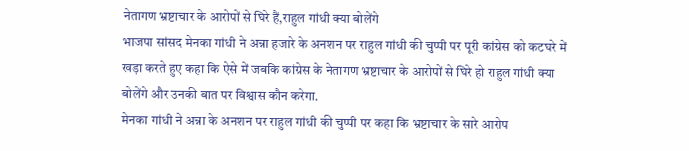नेतागण भ्रष्टाचार के आरोपों से घिरे हैं,राहुल गांधी क्या बोलेंगे
भाजपा सांसद मेनका गांधी ने अन्ना हजारे के अनशन पर राहुल गांधी की चुप्पी पर पूरी कांग्रेस को कटघरे में खड़ा करते हुए कहा कि ऐसे में जबकि कांग्रेस के नेतागण भ्रष्टाचार के आरोपों से घिरे हो राहुल गांधी क्या बोलेंगे और उनकी बात पर विश्वास कौन करेगा.
मेनका गांधी ने अन्ना के अनशन पर राहुल गांधी की चुप्पी पर कहा कि भ्रष्टाचार के सारे आरोप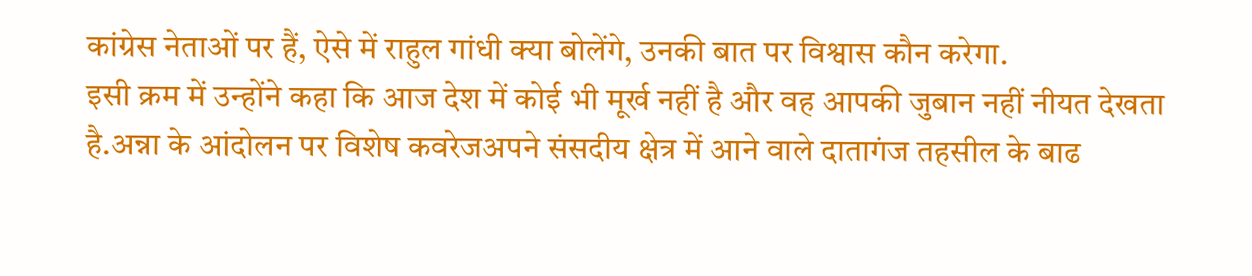कांग्रेस नेताओं पर हैं, ऐसे में राहुल गांधी क्या बोलेंगे, उनकी बात पर विश्वास कौन करेगा.
इसी क्रम में उन्होंने कहा कि आज देश में कोई भी मूर्ख नहीं है और वह आपकी जुबान नहीं नीयत देखता है.अन्ना के आंदोलन पर विशेष कवरेजअपने संसदीय क्षेत्र में आने वाले दातागंज तहसील के बाढ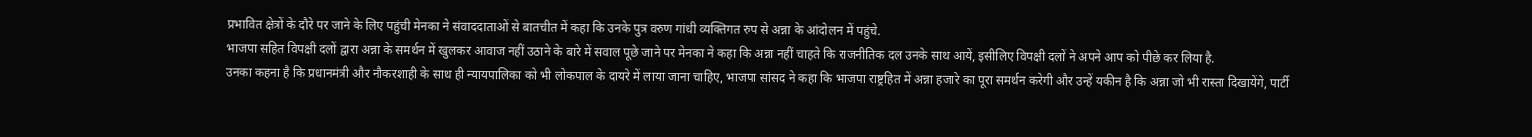प्रभावित क्षेत्रों के दौरे पर जाने के लिए पहुंची मेनका ने संवाददाताओं से बातचीत में कहा कि उनके पुत्र वरुण गांधी व्यक्तिगत रुप से अन्ना के आंदोलन में पहुंचे.
भाजपा सहित विपक्षी दलों द्वारा अन्ना के समर्थन में खुलकर आवाज नहीं उठाने के बारे में सवाल पूछे जाने पर मेनका ने कहा कि अन्ना नहीं चाहते कि राजनीतिक दल उनके साथ आयें, इसीलिए विपक्षी दलों ने अपने आप को पीछे कर लिया है.
उनका कहना है कि प्रधानमंत्री और नौकरशाही के साथ ही न्यायपालिका को भी लोकपाल के दायरे में लाया जाना चाहिए, भाजपा सांसद ने कहा कि भाजपा राष्ट्रहित में अन्ना हजारे का पूरा समर्थन करेगी और उन्हें यकीन है कि अन्ना जो भी रास्ता दिखायेंगे, पार्टी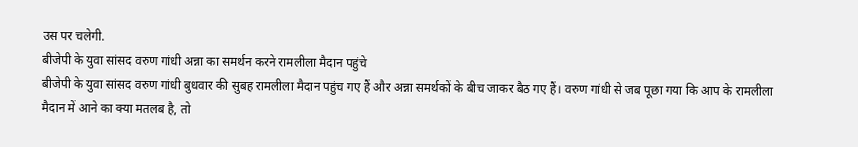उस पर चलेगी.
बीजेपी के युवा सांसद वरुण गांधी अन्ना का समर्थन करने रामलीला मैदान पहुंचे
बीजेपी के युवा सांसद वरुण गांधी बुधवार की सुबह रामलीला मैदान पहुंच गए हैं और अन्ना समर्थकों के बीच जाकर बैठ गए हैं। वरुण गांधी से जब पूछा गया कि आप के रामलीला मैदान में आने का क्या मतलब है, तो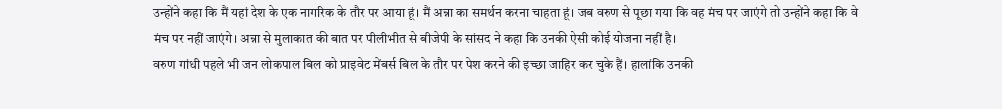उन्होंने कहा कि मैं यहां देश के एक नागरिक के तौर पर आया हूं। मैं अन्ना का समर्थन करना चाहता हूं। जब वरुण से पूछा गया कि वह मंच पर जाएंगे तो उन्होंने कहा कि वे मंच पर नहीं जाएंगे। अन्ना से मुलाकात की बात पर पीलीभीत से बीजेपी के सांसद ने कहा कि उनकी ऐसी कोई योजना नहीं है।
वरुण गांधी पहले भी जन लोकपाल बिल को प्राइवेट मेंबर्स बिल के तौर पर पेश करने की इच्छा जाहिर कर चुके हैं। हालांकि उनकी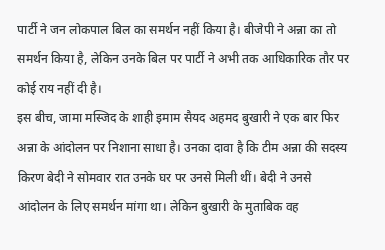पार्टी ने जन लोकपाल बिल का समर्थन नहीं किया है। बीजेपी ने अन्ना का तो समर्थन किया है, लेकिन उनके बिल पर पार्टी ने अभी तक आधिकारिक तौर पर कोई राय नहीं दी है।
इस बीच, जामा मस्जिद के शाही इमाम सैयद अहमद बुखारी ने एक बार फिर अन्ना के आंदोलन पर निशाना साधा है। उनका दावा है कि टीम अन्ना की सदस्य किरण बेदी ने सोमवार रात उनके घर पर उनसे मिली थीं। बेदी ने उनसे आंदोलन के लिए समर्थन मांगा था। लेकिन बुखारी के मुताबिक वह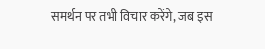समर्थन पर तभी विचार करेंगे, जब इस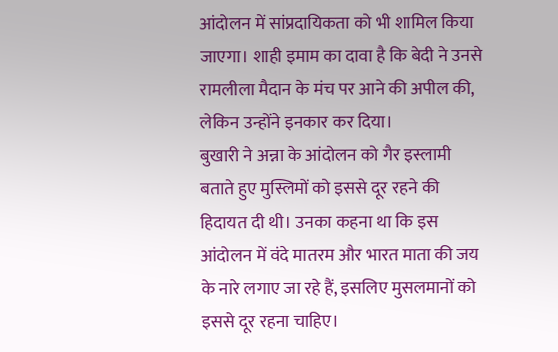आंदोलन में सांप्रदायिकता को भी शामिल किया जाएगा। शाही इमाम का दावा है कि बेदी ने उनसे रामलीला मैदान के मंच पर आने की अपील की, लेकिन उन्होंने इनकार कर दिया।
बुखारी ने अन्ना के आंदोलन को गैर इस्लामी बताते हुए मुस्लिमों को इससे दूर रहने की हिदायत दी थी। उनका कहना था कि इस आंदोलन में वंदे मातरम और भारत माता की जय के नारे लगाए जा रहे हैं, इसलिए मुसलमानों को इससे दूर रहना चाहिए।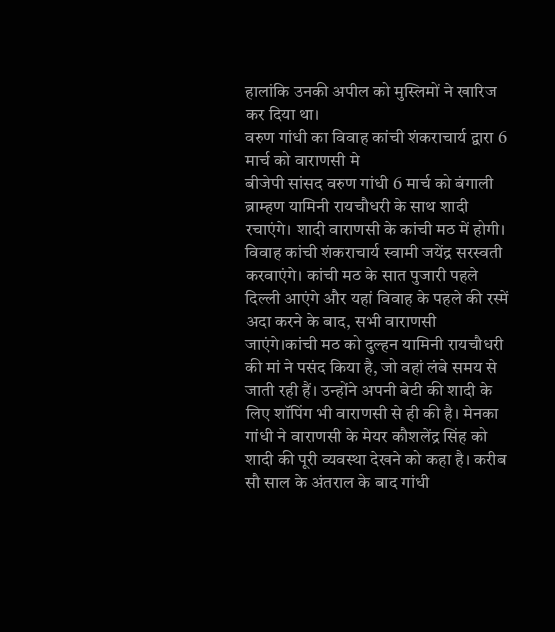हालांकि उनकी अपील को मुस्लिमों ने खारिज कर दिया था।
वरुण गांधी का विवाह कांची शंकराचार्य द्वारा 6 मार्च को वाराणसी मे
बीजेपी सांसद वरुण गांधी 6 मार्च को बंगाली ब्राम्हण यामिनी रायचौधरी के साथ शादी रचाएंगे। शादी वाराणसी के कांची मठ में होगी। विवाह कांची शंकराचार्य स्वामी जयेंद्र सरस्वती करवाएंगे। कांची मठ के सात पुजारी पहले दिल्ली आएंगे और यहां विवाह के पहले की रस्में अदा करने के बाद, सभी वाराणसी जाएंगे।कांची मठ को दुल्हन यामिनी रायचौधरी की मां ने पसंद किया है, जो वहां लंबे समय से जाती रही हैं। उन्होंने अपनी बेटी की शादी के लिए शॉपिंग भी वाराणसी से ही की है। मेनका गांधी ने वाराणसी के मेयर कौशलेंद्र सिंह को शादी की पूरी व्यवस्था देखने को कहा है। करीब सौ साल के अंतराल के बाद गांधी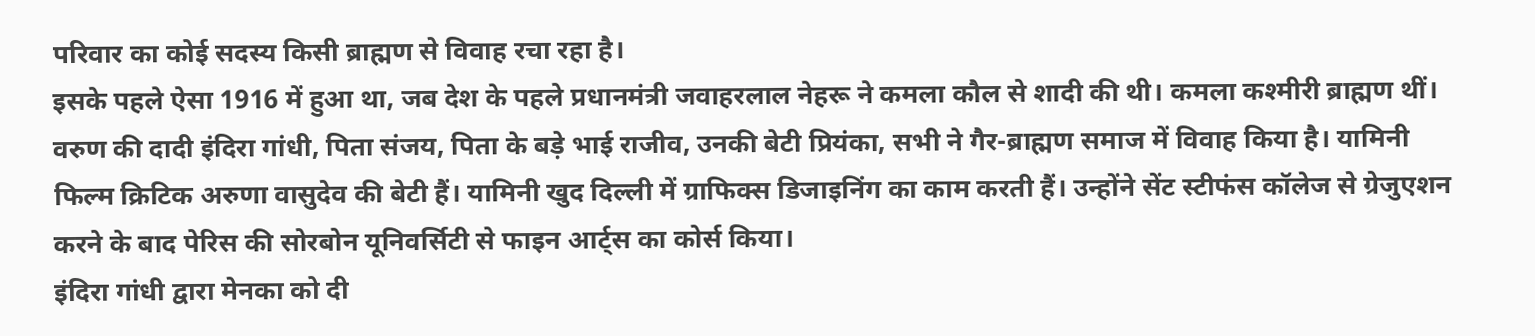परिवार का कोई सदस्य किसी ब्राह्मण से विवाह रचा रहा है।
इसके पहले ऐसा 1916 में हुआ था, जब देश के पहले प्रधानमंत्री जवाहरलाल नेहरू ने कमला कौल से शादी की थी। कमला कश्मीरी ब्राह्मण थीं। वरुण की दादी इंदिरा गांधी, पिता संजय, पिता के बड़े भाई राजीव, उनकी बेटी प्रियंका, सभी ने गैर-ब्राह्मण समाज में विवाह किया है। यामिनी फिल्म क्रिटिक अरुणा वासुदेव की बेटी हैं। यामिनी खुद दिल्ली में ग्राफिक्स डिजाइनिंग का काम करती हैं। उन्होंने सेंट स्टीफंस कॉलेज से ग्रेजुएशन करने के बाद पेरिस की सोरबोन यूनिवर्सिटी से फाइन आर्ट्स का कोर्स किया।
इंदिरा गांधी द्वारा मेनका को दी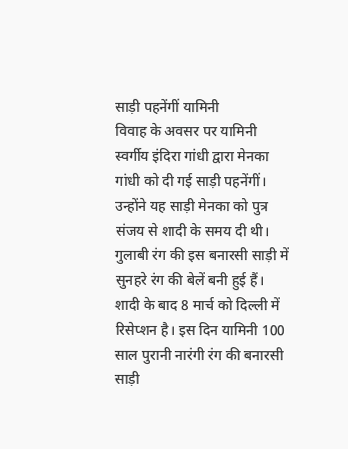साड़ी पहनेंगीं यामिनी
विवाह के अवसर पर यामिनी स्वर्गीय इंदिरा गांधी द्वारा मेनका गांधी को दी गई साड़ी पहनेंगीं। उन्होंने यह साड़ी मेनका को पुत्र संजय से शादी के समय दी थी। गुलाबी रंग की इस बनारसी साड़ी में सुनहरे रंग की बेलें बनी हुई हैं। शादी के बाद 8 मार्च को दिल्ली में रिसेप्शन है। इस दिन यामिनी 100 साल पुरानी नारंगी रंग की बनारसी साड़ी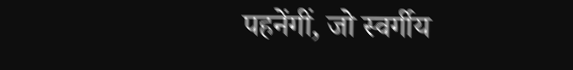पहनेंगीं, जो स्वर्गीय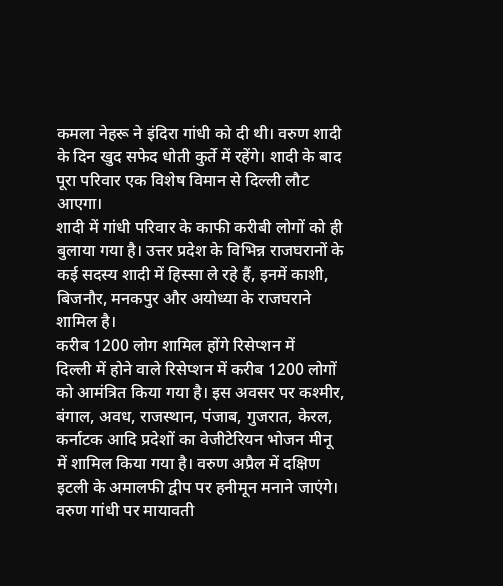कमला नेहरू ने इंदिरा गांधी को दी थी। वरुण शादी के दिन खुद सफेद धोती कुर्ते में रहेंगे। शादी के बाद पूरा परिवार एक विशेष विमान से दिल्ली लौट आएगा।
शादी में गांधी परिवार के काफी करीबी लोगों को ही बुलाया गया है। उत्तर प्रदेश के विभिन्न राजघरानों के कई सदस्य शादी में हिस्सा ले रहे हैं, इनमें काशी, बिजनौर, मनकपुर और अयोध्या के राजघराने शामिल है।
करीब 1200 लोग शामिल होंगे रिसेप्शन में
दिल्ली में होने वाले रिसेप्शन में करीब 1200 लोगों को आमंत्रित किया गया है। इस अवसर पर कश्मीर, बंगाल, अवध, राजस्थान, पंजाब, गुजरात, केरल, कर्नाटक आदि प्रदेशों का वेजीटेरियन भोजन मीनू में शामिल किया गया है। वरुण अप्रैल में दक्षिण इटली के अमालफी द्वीप पर हनीमून मनाने जाएंगे।
वरुण गांधी पर मायावती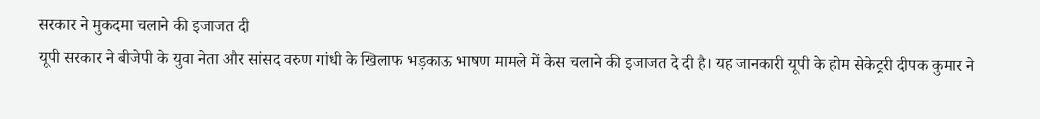सरकार ने मुकदमा चलाने की इजाजत दी
यूपी सरकार ने बीजेपी के युवा नेता और सांसद वरुण गांधी के खिलाफ भड़काऊ भाषण मामले में केस चलाने की इजाजत दे दी है। यह जानकारी यूपी के होम सेकेट्ररी दीपक कुमार ने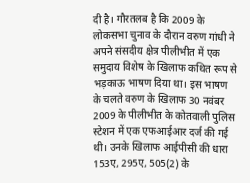दी है। गौरतलब है कि 2009 के लोकसभा चुनाव के दौरान वरुण गांधी ने अपने संसदीय क्षेत्र पीलीभीत में एक समुदाय विशेष के खिलाफ कथित रूप से भड़काऊ भाषण दिया था। इस भाषण के चलते वरुण के खिलाफ 30 नवंबर 2009 के पीलीभीत के कोतवाली पुलिस स्टेशन में एक एफआईआर दर्ज की गई थी। उनके खिलाफ आईपीसी की धारा 153ए, 295ए, 505(2) के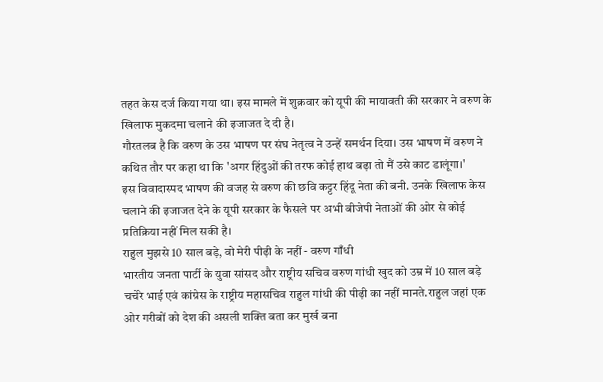तहत केस दर्ज किया गया था। इस मामले में शुक्रवार को यूपी की मायावती की सरकार ने वरुण के खिलाफ मुकदमा चलाने की इजाजत दे दी है।
गौरतलब है कि वरुण के उस भाषण पर संघ नेतृत्व ने उन्हें समर्थन दिया। उस भाषण में वरुण ने कथित तौर पर कहा था कि 'अगर हिंदुओं की तरफ कोई हाथ बढ़ा तो मैं उसे काट डालूंगा।'
इस विवादास्पद भाषण की वजह से वरुण की छवि कट्टर हिंदू नेता की बनी. उनके खिलाफ केस चलाने की इजाजत देने के यूपी सरकार के फैसले पर अभी बीजेपी नेताओं की ओर से कोई प्रतिक्रिया नहीं मिल सकी है।
राहुल मुझसे 10 साल बड़े, वो मेरी पीढ़ी के नहीं - वरुण गाँधी
भारतीय जनता पार्टी के युवा सांसद और राष्ट्रीय सचिव वरुण गांधी खुद को उम्र में 10 साल बड़े चचेरे भाई एवं कांग्रेस के राष्ट्रीय महासचिव राहुल गांधी की पीढ़ी का नहीं मानते.राहुल जहां एक ओर गरीबों को देश की असली शक्ति बता कर मुर्ख बना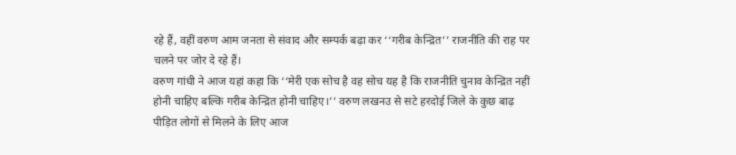रहे हैं, वहीं वरुण आम जनता से संवाद और सम्पर्क बढ़ा कर ‘‘गरीब केन्द्रित’’ राजनीति की राह पर चलने पर जोर दे रहे हैं।
वरुण गांधी ने आज यहां कहा कि ‘‘मेरी एक सोच है वह सोच यह है कि राजनीति चुनाव केन्द्रित नहीं होनी चाहिए बल्कि गरीब केन्द्रित होनी चाहिए।’’ वरुण लखनउ से सटे हरदोई जिले के कुछ बाढ़ पीड़ित लोगों से मिलने के लिए आज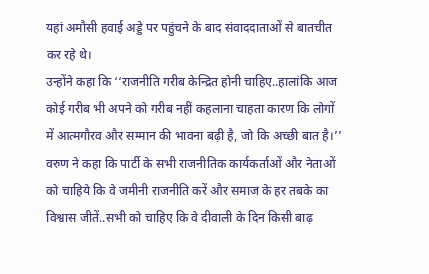यहां अमौसी हवाई अड्डे पर पहुंचने के बाद संवाददाताओं से बातचीत कर रहे थे।
उन्होंने कहा कि ‘‘राजनीति गरीब केन्द्रित होनी चाहिए..हालांकि आज कोई गरीब भी अपने को गरीब नहीं कहलाना चाहता कारण कि लोगों में आत्मगौरव और सम्मान की भावना बढ़ी है, जो कि अच्छी बात है।’’ वरुण ने कहा कि पार्टी के सभी राजनीतिक कार्यकर्ताओं और नेताओं को चाहिये कि वे जमीनी राजनीति करें और समाज के हर तबके का विश्वास जीतें..सभी को चाहिए कि वे दीवाली के दिन किसी बाढ़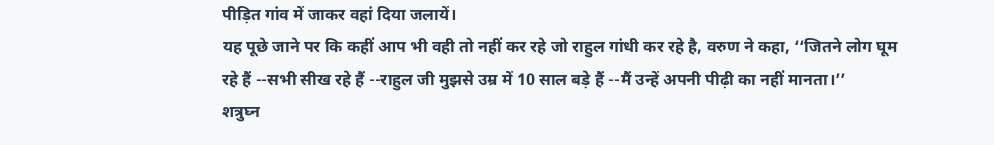पीड़ित गांव में जाकर वहां दिया जलायें।
यह पूछे जाने पर कि कहीं आप भी वही तो नहीं कर रहे जो राहुल गांधी कर रहे है, वरुण ने कहा, ‘‘जितने लोग घूम रहे हैं --सभी सीख रहे हैं --राहुल जी मुझसे उम्र में 10 साल बड़े हैं --मैं उन्हें अपनी पीढ़ी का नहीं मानता।’’
शत्रुघ्न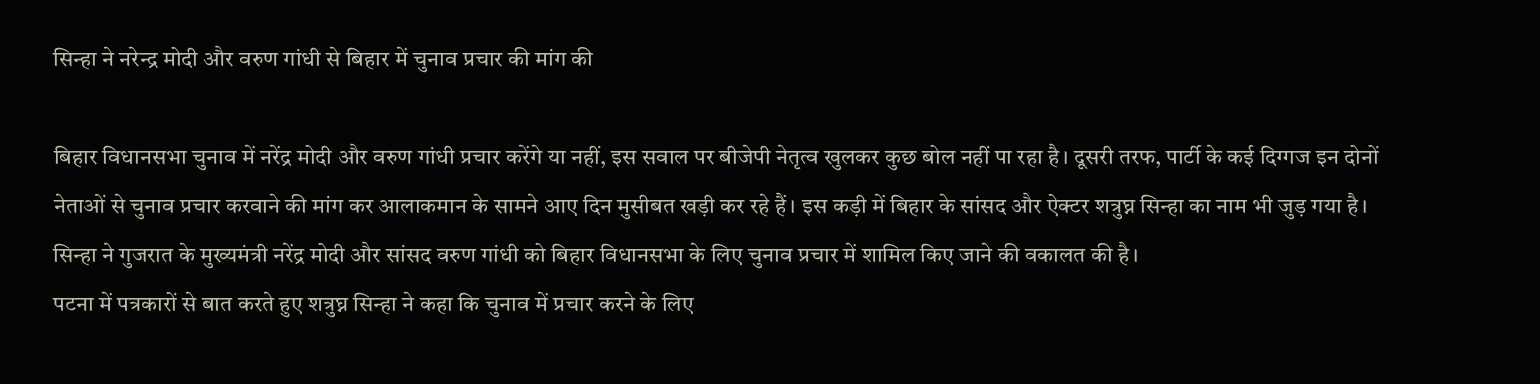सिन्हा ने नरेन्द्र मोदी और वरुण गांधी से बिहार में चुनाव प्रचार की मांग की

बिहार विधानसभा चुनाव में नरेंद्र मोदी और वरुण गांधी प्रचार करेंगे या नहीं, इस सवाल पर बीजेपी नेतृत्व खुलकर कुछ बोल नहीं पा रहा है। दूसरी तरफ, पार्टी के कई दिग्गज इन दोनों नेताओं से चुनाव प्रचार करवाने की मांग कर आलाकमान के सामने आए दिन मुसीबत खड़ी कर रहे हैं। इस कड़ी में बिहार के सांसद और ऐक्टर शत्रुघ्न सिन्हा का नाम भी जुड़ गया है। सिन्हा ने गुजरात के मुख्यमंत्री नरेंद्र मोदी और सांसद वरुण गांधी को बिहार विधानसभा के लिए चुनाव प्रचार में शामिल किए जाने की वकालत की है।
पटना में पत्रकारों से बात करते हुए शत्रुघ्न सिन्हा ने कहा कि चुनाव में प्रचार करने के लिए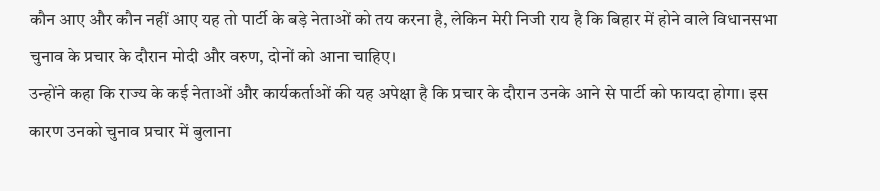कौन आए और कौन नहीं आए यह तो पार्टी के बड़े नेताओं को तय करना है, लेकिन मेरी निजी राय है कि बिहार में होने वाले विधानसभा चुनाव के प्रचार के दौरान मोदी और वरुण, दोनों को आना चाहिए।
उन्होंने कहा कि राज्य के कई नेताओं और कार्यकर्ताओं की यह अपेक्षा है कि प्रचार के दौरान उनके आने से पार्टी को फायदा होगा। इस कारण उनको चुनाव प्रचार में बुलाना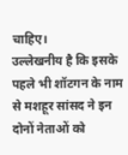चाहिए।
उल्लेखनीय है कि इसके पहले भी शॉटगन के नाम से मशहूर सांसद ने इन दोनों नेताओं को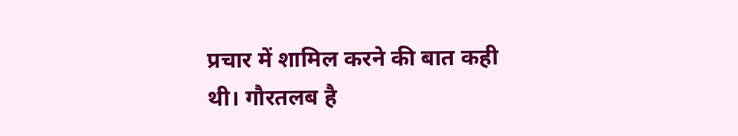प्रचार में शामिल करने की बात कही थी। गौरतलब है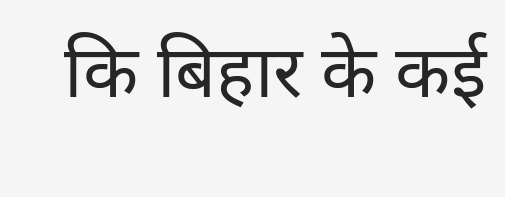कि बिहार के कई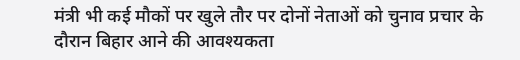मंत्री भी कई मौकों पर खुले तौर पर दोनों नेताओं को चुनाव प्रचार के दौरान बिहार आने की आवश्यकता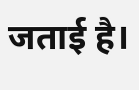जताई है।